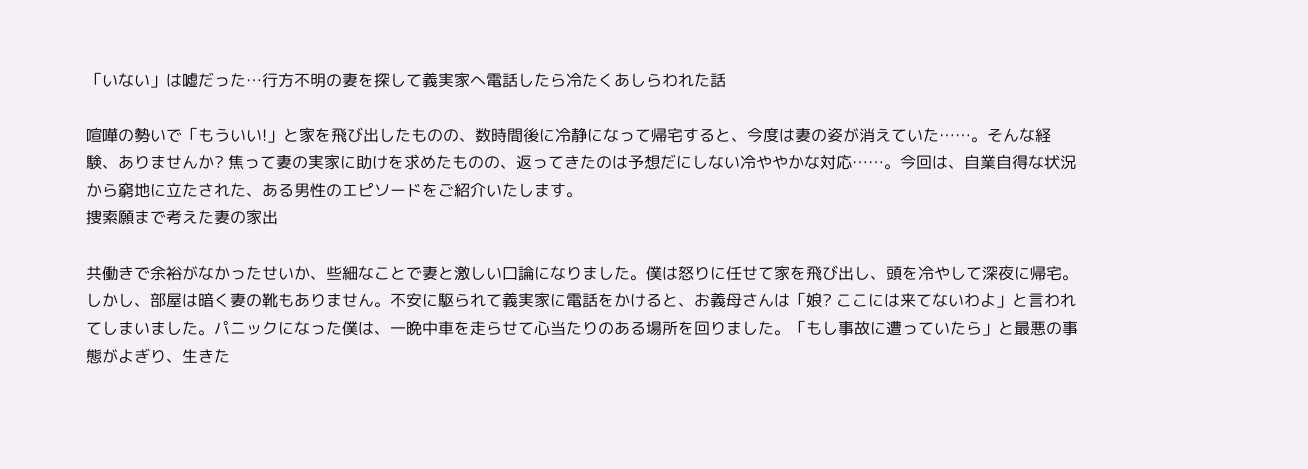「いない」は嘘だった…行方不明の妻を探して義実家へ電話したら冷たくあしらわれた話

喧嘩の勢いで「もういい!」と家を飛び出したものの、数時間後に冷静になって帰宅すると、今度は妻の姿が消えていた……。そんな経験、ありませんか? 焦って妻の実家に助けを求めたものの、返ってきたのは予想だにしない冷ややかな対応……。今回は、自業自得な状況から窮地に立たされた、ある男性のエピソードをご紹介いたします。
捜索願まで考えた妻の家出

共働きで余裕がなかったせいか、些細なことで妻と激しい口論になりました。僕は怒りに任せて家を飛び出し、頭を冷やして深夜に帰宅。しかし、部屋は暗く妻の靴もありません。不安に駆られて義実家に電話をかけると、お義母さんは「娘? ここには来てないわよ」と言われてしまいました。パニックになった僕は、一晩中車を走らせて心当たりのある場所を回りました。「もし事故に遭っていたら」と最悪の事態がよぎり、生きた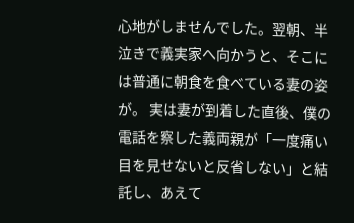心地がしませんでした。翌朝、半泣きで義実家へ向かうと、そこには普通に朝食を食べている妻の姿が。 実は妻が到着した直後、僕の電話を察した義両親が「一度痛い目を見せないと反省しない」と結託し、あえて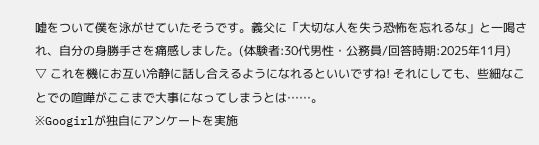嘘をついて僕を泳がせていたそうです。義父に「大切な人を失う恐怖を忘れるな」と一喝され、自分の身勝手さを痛感しました。(体験者:30代男性・公務員/回答時期:2025年11月)
▽ これを機にお互い冷静に話し合えるようになれるといいですね! それにしても、些細なことでの喧嘩がここまで大事になってしまうとは……。
※Googirlが独自にアンケートを実施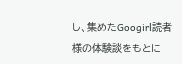し、集めたGoogirl読者様の体験談をもとに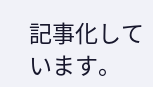記事化しています。